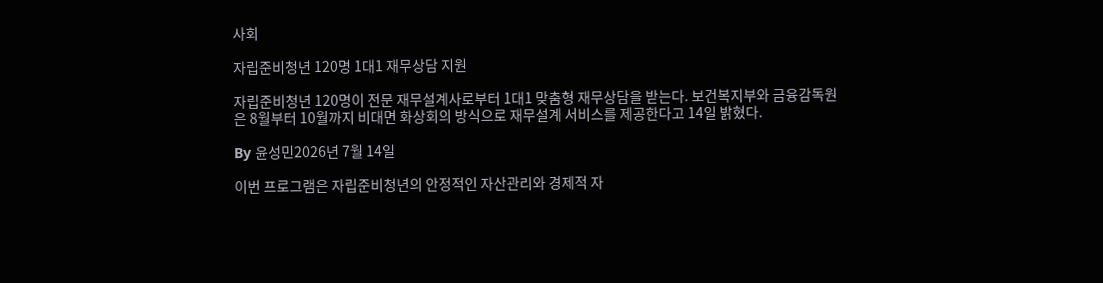사회

자립준비청년 120명 1대1 재무상담 지원

자립준비청년 120명이 전문 재무설계사로부터 1대1 맞춤형 재무상담을 받는다. 보건복지부와 금융감독원은 8월부터 10월까지 비대면 화상회의 방식으로 재무설계 서비스를 제공한다고 14일 밝혔다.

By 윤성민2026년 7월 14일

이번 프로그램은 자립준비청년의 안정적인 자산관리와 경제적 자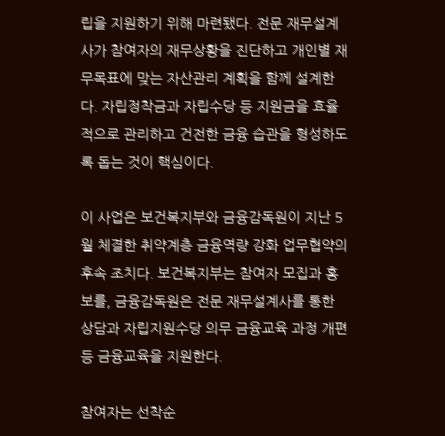립을 지원하기 위해 마련됐다. 전문 재무설계사가 참여자의 재무상황을 진단하고 개인별 재무목표에 맞는 자산관리 계획을 함께 설계한다. 자립정착금과 자립수당 등 지원금을 효율적으로 관리하고 건전한 금융 습관을 형성하도록 돕는 것이 핵심이다.

이 사업은 보건복지부와 금융감독원이 지난 5월 체결한 취약계층 금융역량 강화 업무협약의 후속 조치다. 보건복지부는 참여자 모집과 홍보를, 금융감독원은 전문 재무설계사를 통한 상담과 자립지원수당 의무 금융교육 과정 개편 등 금융교육을 지원한다.

참여자는 선착순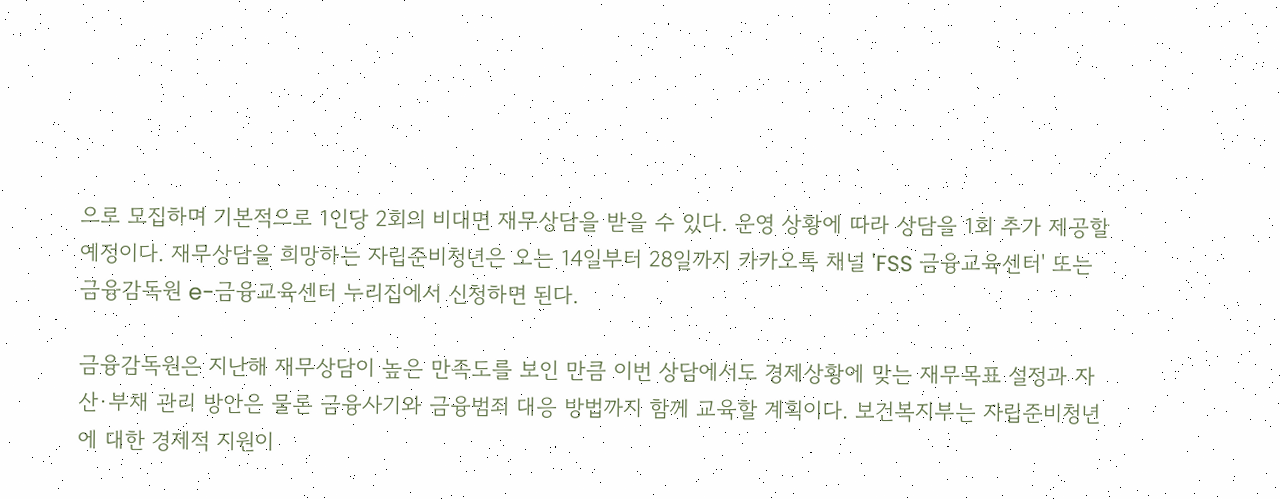으로 모집하며 기본적으로 1인당 2회의 비대면 재무상담을 받을 수 있다. 운영 상황에 따라 상담을 1회 추가 제공할 예정이다. 재무상담을 희망하는 자립준비청년은 오는 14일부터 28일까지 카카오톡 채널 'FSS 금융교육센터' 또는 금융감독원 e-금융교육센터 누리집에서 신청하면 된다.

금융감독원은 지난해 재무상담이 높은 만족도를 보인 만큼 이번 상담에서도 경제상황에 맞는 재무목표 설정과 자산·부채 관리 방안은 물론 금융사기와 금융범죄 대응 방법까지 함께 교육할 계획이다. 보건복지부는 자립준비청년에 대한 경제적 지원이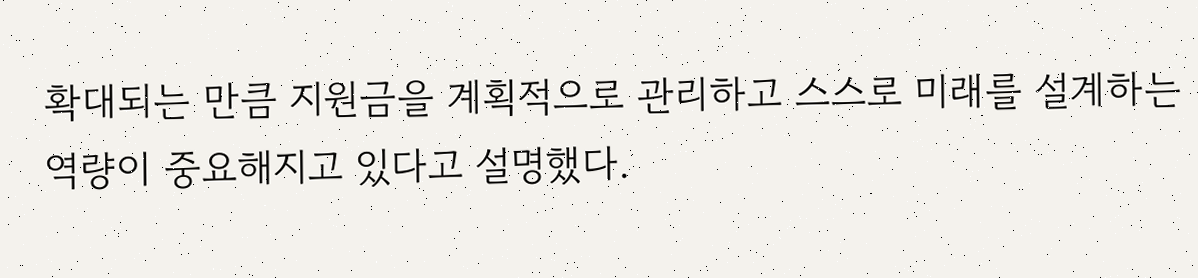확대되는 만큼 지원금을 계획적으로 관리하고 스스로 미래를 설계하는 역량이 중요해지고 있다고 설명했다.